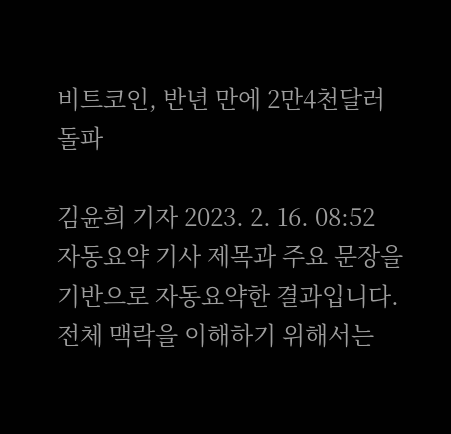비트코인, 반년 만에 2만4천달러 돌파

김윤희 기자 2023. 2. 16. 08:52
자동요약 기사 제목과 주요 문장을 기반으로 자동요약한 결과입니다.
전체 맥락을 이해하기 위해서는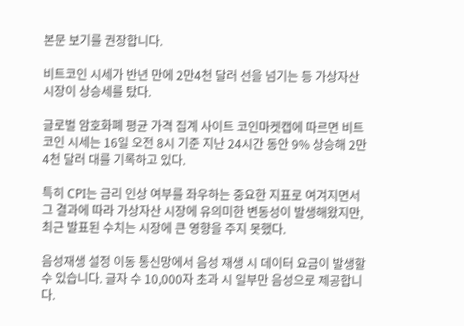본문 보기를 권장합니다.

비트코인 시세가 반년 만에 2만4천 달러 선을 넘기는 등 가상자산 시장이 상승세를 탔다.

글로벌 암호화폐 평균 가격 집계 사이트 코인마켓캡에 따르면 비트코인 시세는 16일 오전 8시 기준 지난 24시간 동안 9% 상승해 2만4천 달러 대를 기록하고 있다.

특히 CPI는 금리 인상 여부를 좌우하는 중요한 지표로 여겨지면서 그 결과에 따라 가상자산 시장에 유의미한 변동성이 발생해왔지만, 최근 발표된 수치는 시장에 큰 영향을 주지 못했다.

음성재생 설정 이동 통신망에서 음성 재생 시 데이터 요금이 발생할 수 있습니다. 글자 수 10,000자 초과 시 일부만 음성으로 제공합니다.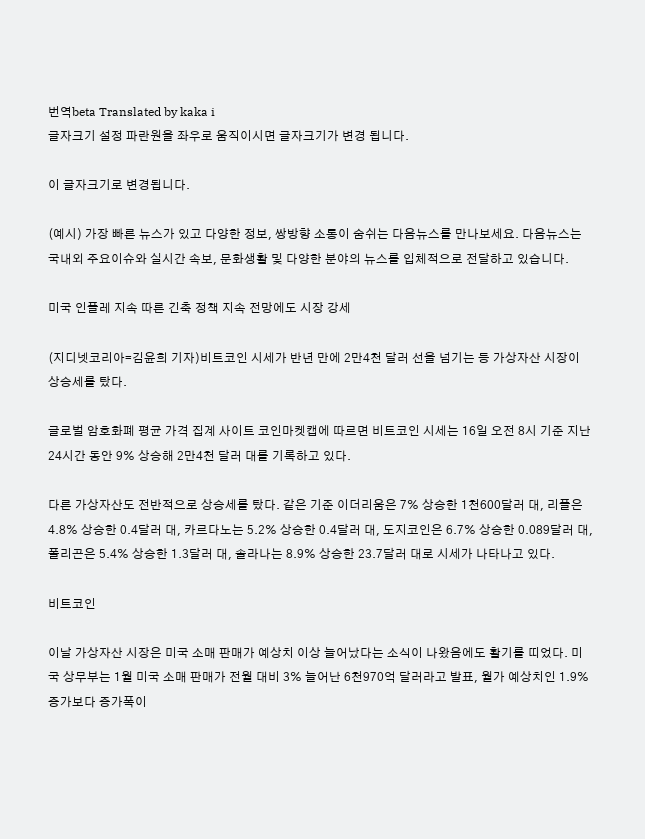번역beta Translated by kaka i
글자크기 설정 파란원을 좌우로 움직이시면 글자크기가 변경 됩니다.

이 글자크기로 변경됩니다.

(예시) 가장 빠른 뉴스가 있고 다양한 정보, 쌍방향 소통이 숨쉬는 다음뉴스를 만나보세요. 다음뉴스는 국내외 주요이슈와 실시간 속보, 문화생활 및 다양한 분야의 뉴스를 입체적으로 전달하고 있습니다.

미국 인플레 지속 따른 긴축 정책 지속 전망에도 시장 강세

(지디넷코리아=김윤희 기자)비트코인 시세가 반년 만에 2만4천 달러 선을 넘기는 등 가상자산 시장이 상승세를 탔다.

글로벌 암호화폐 평균 가격 집계 사이트 코인마켓캡에 따르면 비트코인 시세는 16일 오전 8시 기준 지난 24시간 동안 9% 상승해 2만4천 달러 대를 기록하고 있다.

다른 가상자산도 전반적으로 상승세를 탔다. 같은 기준 이더리움은 7% 상승한 1천600달러 대, 리플은 4.8% 상승한 0.4달러 대, 카르다노는 5.2% 상승한 0.4달러 대, 도지코인은 6.7% 상승한 0.089달러 대, 폴리곤은 5.4% 상승한 1.3달러 대, 솔라나는 8.9% 상승한 23.7달러 대로 시세가 나타나고 있다.

비트코인

이날 가상자산 시장은 미국 소매 판매가 예상치 이상 늘어났다는 소식이 나왔음에도 활기를 띠었다. 미국 상무부는 1월 미국 소매 판매가 전월 대비 3% 늘어난 6천970억 달러라고 발표, 월가 예상치인 1.9% 증가보다 증가폭이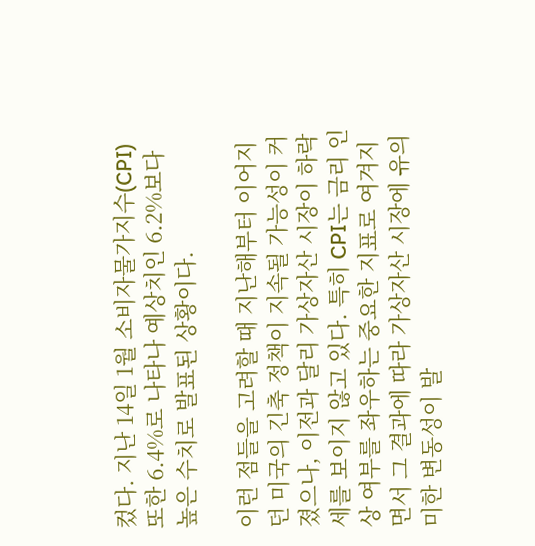컸다. 지난 14일 1월 소비자물가지수(CPI) 또한 6.4%로 나타나 예상치인 6.2%보다 높은 수치로 발표된 상황이다.

이런 점들을 고려할 때 지난해부터 이어지던 미국의 긴축 정책이 지속될 가능성이 커졌으나, 이전과 달리 가상자산 시장이 하락세를 보이지 않고 있다. 특히 CPI는 금리 인상 여부를 좌우하는 중요한 지표로 여겨지면서 그 결과에 따라 가상자산 시장에 유의미한 변동성이 발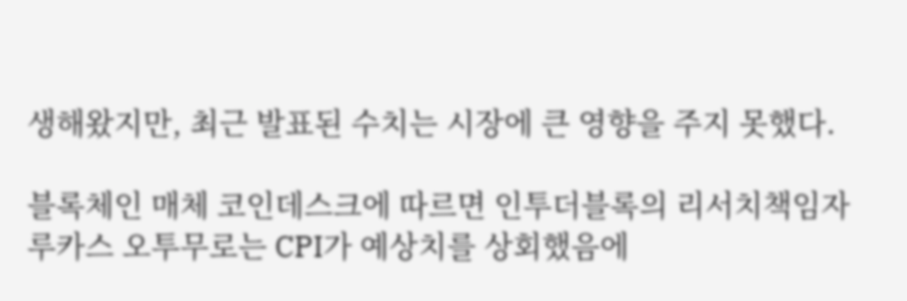생해왔지만, 최근 발표된 수치는 시장에 큰 영향을 주지 못했다.

블록체인 매체 코인데스크에 따르면 인투더블록의 리서치책임자 루카스 오투무로는 CPI가 예상치를 상회했음에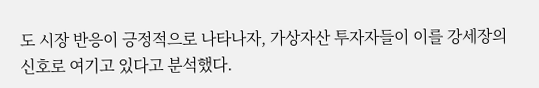도 시장 반응이 긍정적으로 나타나자, 가상자산 투자자들이 이를 강세장의 신호로 여기고 있다고 분석했다.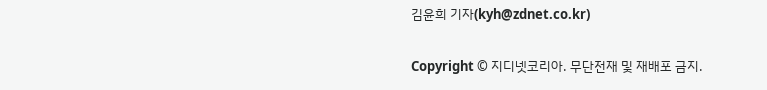김윤희 기자(kyh@zdnet.co.kr)

Copyright © 지디넷코리아. 무단전재 및 재배포 금지.